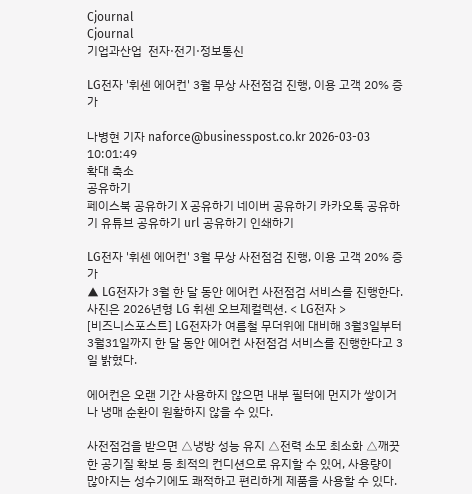Cjournal
Cjournal
기업과산업  전자·전기·정보통신

LG전자 '휘센 에어컨' 3월 무상 사전점검 진행, 이용 고객 20% 증가

나병현 기자 naforce@businesspost.co.kr 2026-03-03 10:01:49
확대 축소
공유하기
페이스북 공유하기 X 공유하기 네이버 공유하기 카카오톡 공유하기 유튜브 공유하기 url 공유하기 인쇄하기

LG전자 '휘센 에어컨' 3월 무상 사전점검 진행, 이용 고객 20% 증가
▲ LG전자가 3월 한 달 동안 에어컨 사전점검 서비스를 진행한다. 사진은 2026년형 LG 휘센 오브제컬렉션. < LG전자 >
[비즈니스포스트] LG전자가 여름철 무더위에 대비해 3월3일부터 3월31일까지 한 달 동안 에어컨 사전점검 서비스를 진행한다고 3일 밝혔다.

에어컨은 오랜 기간 사용하지 않으면 내부 필터에 먼지가 쌓이거나 냉매 순환이 원활하지 않을 수 있다.

사전점검을 받으면 △냉방 성능 유지 △전력 소모 최소화 △깨끗한 공기질 확보 등 최적의 컨디션으로 유지할 수 있어, 사용량이 많아지는 성수기에도 쾌적하고 편리하게 제품을 사용할 수 있다.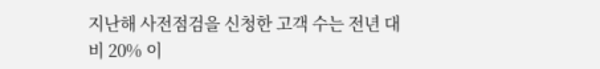지난해 사전점검을 신청한 고객 수는 전년 대비 20% 이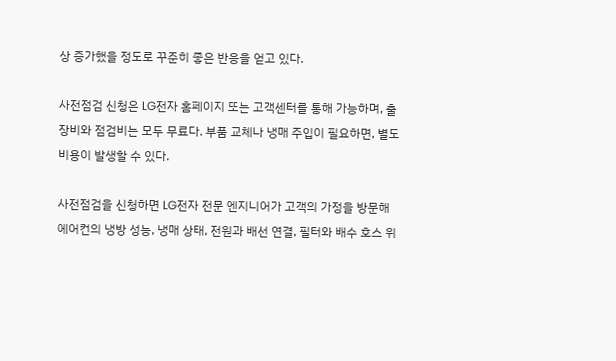상 증가했을 정도로 꾸준히 좋은 반응을 얻고 있다.

사전점검 신청은 LG전자 홈페이지 또는 고객센터를 통해 가능하며, 출장비와 점검비는 모두 무료다. 부품 교체나 냉매 주입이 필요하면, 별도 비용이 발생할 수 있다.

사전점검을 신청하면 LG전자 전문 엔지니어가 고객의 가정을 방문해 에어컨의 냉방 성능, 냉매 상태, 전원과 배선 연결, 필터와 배수 호스 위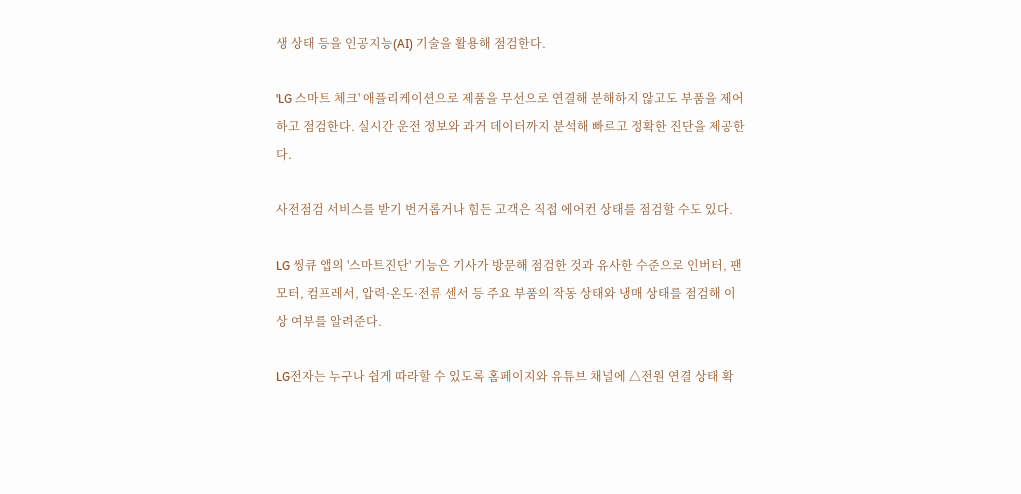생 상태 등을 인공지능(AI) 기술을 활용해 점검한다.

'LG 스마트 체크' 애플리케이션으로 제품을 무선으로 연결해 분해하지 않고도 부품을 제어하고 점검한다. 실시간 운전 정보와 과거 데이터까지 분석해 빠르고 정확한 진단을 제공한다.

사전점검 서비스를 받기 번거롭거나 힘든 고객은 직접 에어컨 상태를 점검할 수도 있다.

LG 씽큐 앱의 '스마트진단' 기능은 기사가 방문해 점검한 것과 유사한 수준으로 인버터, 팬 모터, 컴프레서, 압력·온도·전류 센서 등 주요 부품의 작동 상태와 냉매 상태를 점검해 이상 여부를 알려준다.

LG전자는 누구나 쉽게 따라할 수 있도록 홈페이지와 유튜브 채널에 △전원 연결 상태 확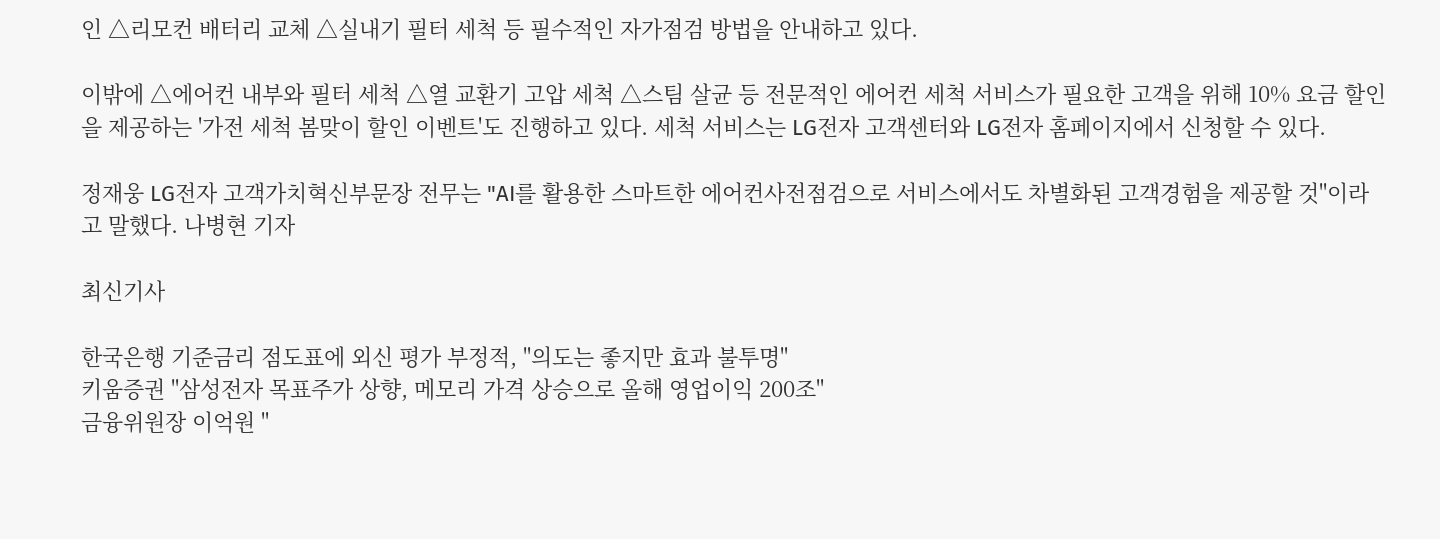인 △리모컨 배터리 교체 △실내기 필터 세척 등 필수적인 자가점검 방법을 안내하고 있다.

이밖에 △에어컨 내부와 필터 세척 △열 교환기 고압 세척 △스팀 살균 등 전문적인 에어컨 세척 서비스가 필요한 고객을 위해 10% 요금 할인을 제공하는 '가전 세척 봄맞이 할인 이벤트'도 진행하고 있다. 세척 서비스는 LG전자 고객센터와 LG전자 홈페이지에서 신청할 수 있다.

정재웅 LG전자 고객가치혁신부문장 전무는 "AI를 활용한 스마트한 에어컨사전점검으로 서비스에서도 차별화된 고객경험을 제공할 것"이라고 말했다. 나병현 기자

최신기사

한국은행 기준금리 점도표에 외신 평가 부정적, "의도는 좋지만 효과 불투명"
키움증권 "삼성전자 목표주가 상향, 메모리 가격 상승으로 올해 영업이익 200조"
금융위원장 이억원 "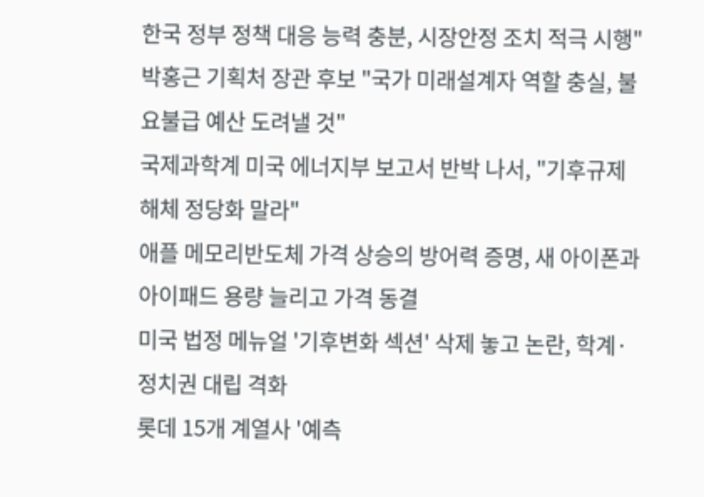한국 정부 정책 대응 능력 충분, 시장안정 조치 적극 시행"
박홍근 기획처 장관 후보 "국가 미래설계자 역할 충실, 불요불급 예산 도려낼 것"
국제과학계 미국 에너지부 보고서 반박 나서, "기후규제 해체 정당화 말라"
애플 메모리반도체 가격 상승의 방어력 증명, 새 아이폰과 아이패드 용량 늘리고 가격 동결
미국 법정 메뉴얼 '기후변화 섹션' 삭제 놓고 논란, 학계·정치권 대립 격화
롯데 15개 계열사 '예측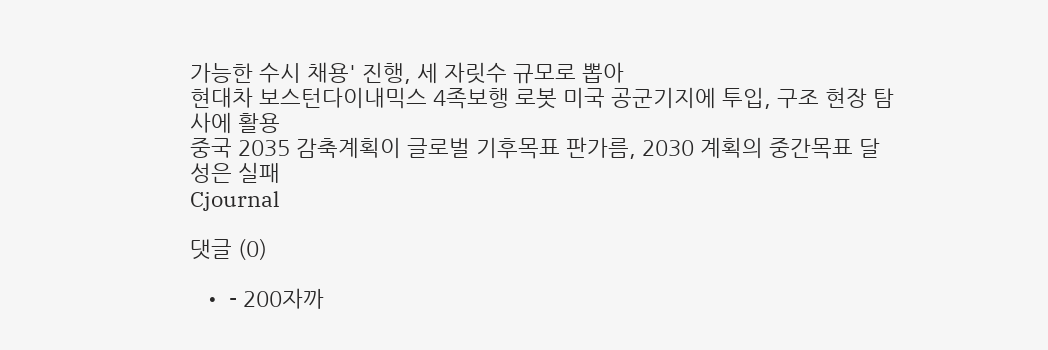가능한 수시 채용' 진행, 세 자릿수 규모로 뽑아
현대차 보스턴다이내믹스 4족보행 로봇 미국 공군기지에 투입, 구조 현장 탐사에 활용
중국 2035 감축계획이 글로벌 기후목표 판가름, 2030 계획의 중간목표 달성은 실패
Cjournal

댓글 (0)

  • - 200자까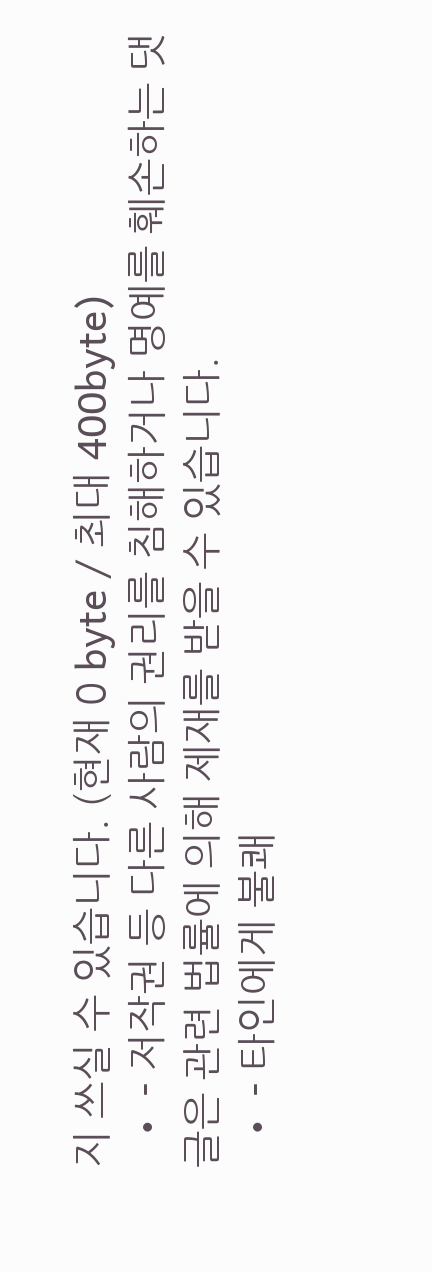지 쓰실 수 있습니다. (현재 0 byte / 최대 400byte)
  • - 저작권 등 다른 사람의 권리를 침해하거나 명예를 훼손하는 댓글은 관련 법률에 의해 제재를 받을 수 있습니다.
  • - 타인에게 불쾌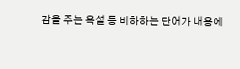감을 주는 욕설 등 비하하는 단어가 내용에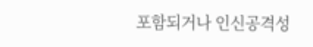포함되거나 인신공격성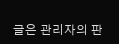글은 관리자의 판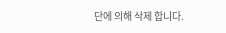단에 의해 삭제 합니다.